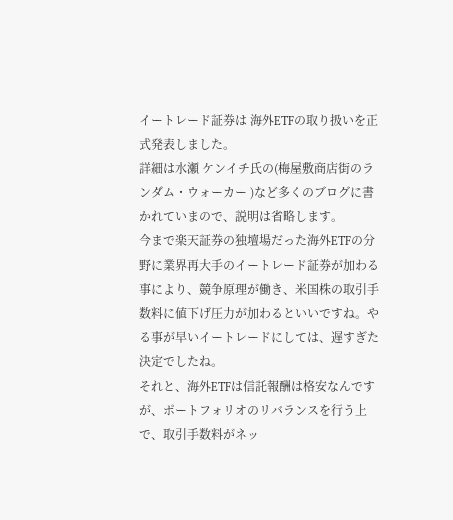イートレード証券は 海外ETFの取り扱いを正式発表しました。
詳細は水瀬 ケンイチ氏の(梅屋敷商店街のランダム・ウォーカー )など多くのブログに書かれていまので、説明は省略します。
今まで楽天証券の独壇場だった海外ETFの分野に業界再大手のイートレード証券が加わる事により、競争原理が働き、米国株の取引手数料に値下げ圧力が加わるといいですね。やる事が早いイートレードにしては、遅すぎた決定でしたね。
それと、海外ETFは信託報酬は格安なんですが、ポートフォリオのリバランスを行う上で、取引手数料がネッ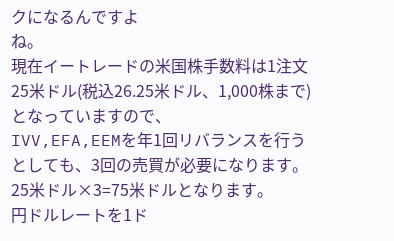クになるんですよ
ね。
現在イートレードの米国株手数料は1注文25米ドル(税込26.25米ドル、1,000株まで)となっていますので、
IVV,EFA,EEMを年1回リバランスを行うとしても、3回の売買が必要になります。25米ドル×3=75米ドルとなります。
円ドルレートを1ド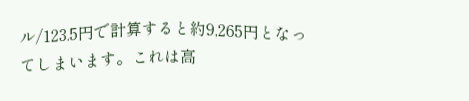ル/123.5円で計算すると約9,265円となってしまいます。これは高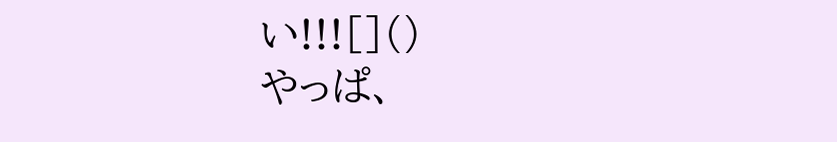い!!![]()
やっぱ、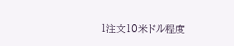1注文10米ドル程度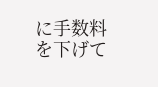に手数料を下げて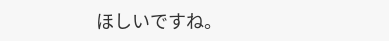ほしいですね。